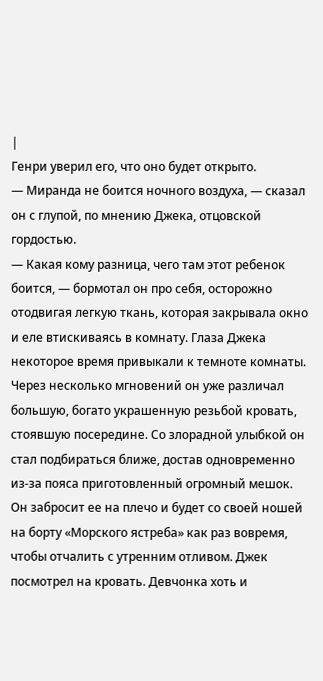|
Генри уверил его, что оно будет открыто.
— Миранда не боится ночного воздуха, — сказал он с глупой, по мнению Джека, отцовской гордостью.
— Какая кому разница, чего там этот ребенок боится, — бормотал он про себя, осторожно отодвигая легкую ткань, которая закрывала окно и еле втискиваясь в комнату. Глаза Джека некоторое время привыкали к темноте комнаты. Через несколько мгновений он уже различал большую, богато украшенную резьбой кровать, стоявшую посередине. Со злорадной улыбкой он стал подбираться ближе, достав одновременно из-за пояса приготовленный огромный мешок.
Он забросит ее на плечо и будет со своей ношей на борту «Морского ястреба» как раз вовремя, чтобы отчалить с утренним отливом. Джек посмотрел на кровать. Девчонка хоть и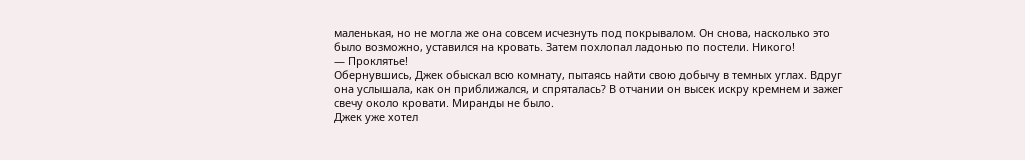маленькая, но не могла же она совсем исчезнуть под покрывалом. Он снова, насколько это было возможно, уставился на кровать. Затем похлопал ладонью по постели. Никого!
— Проклятье!
Обернувшись, Джек обыскал всю комнату, пытаясь найти свою добычу в темных углах. Вдруг она услышала, как он приближался, и спряталась? В отчании он высек искру кремнем и зажег свечу около кровати. Миранды не было.
Джек уже хотел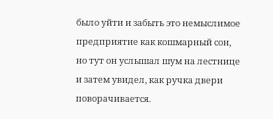было уйти и забыть это немыслимое предприятие как кошмарный сон, но тут он услышал шум на лестнице и затем увидел, как ручка двери поворачивается.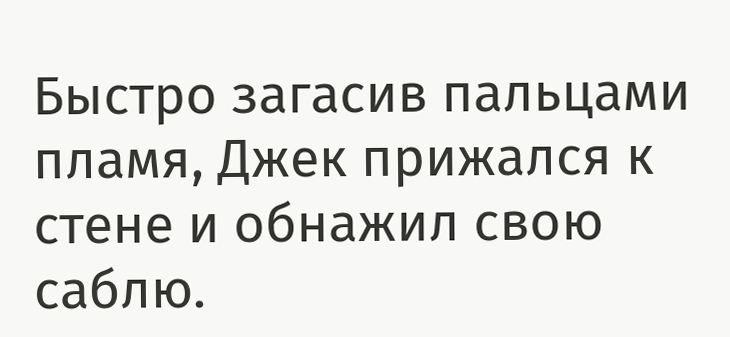Быстро загасив пальцами пламя, Джек прижался к стене и обнажил свою саблю.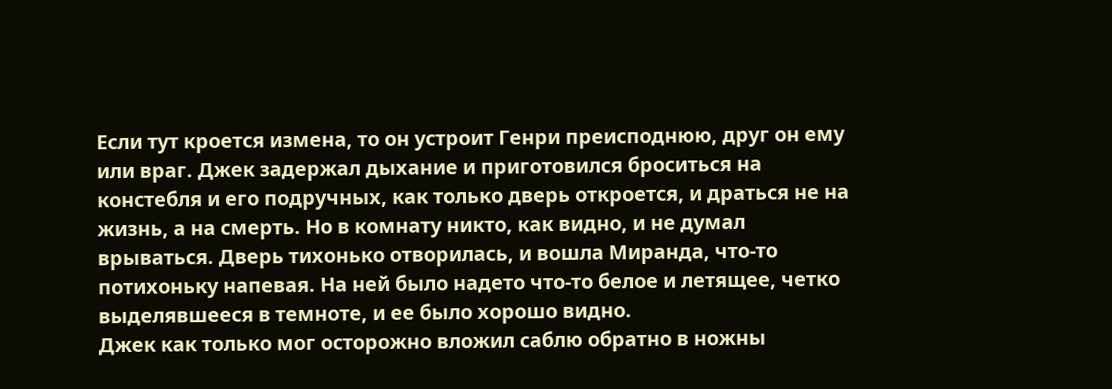Если тут кроется измена, то он устроит Генри преисподнюю, друг он ему или враг. Джек задержал дыхание и приготовился броситься на констебля и его подручных, как только дверь откроется, и драться не на жизнь, а на смерть. Но в комнату никто, как видно, и не думал врываться. Дверь тихонько отворилась, и вошла Миранда, что-то потихоньку напевая. На ней было надето что-то белое и летящее, четко выделявшееся в темноте, и ее было хорошо видно.
Джек как только мог осторожно вложил саблю обратно в ножны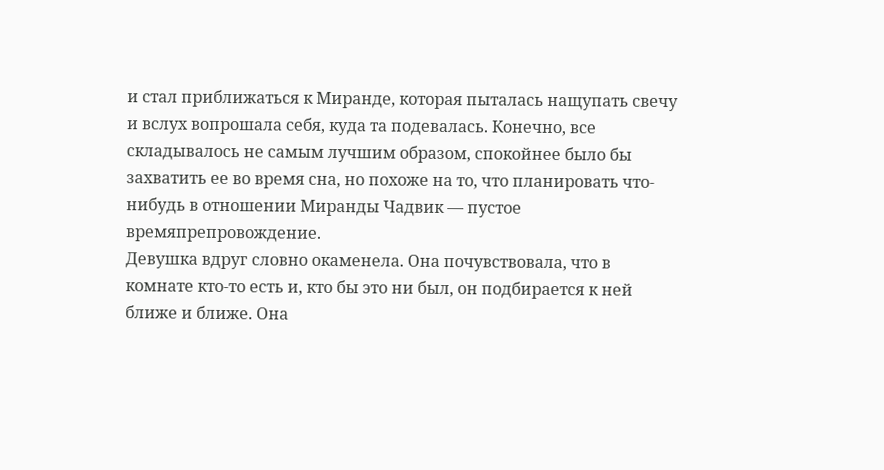и стал приближаться к Миранде, которая пыталась нащупать свечу и вслух вопрошала себя, куда та подевалась. Конечно, все складывалось не самым лучшим образом, спокойнее было бы захватить ее во время сна, но похоже на то, что планировать что-нибудь в отношении Миранды Чадвик — пустое времяпрепровождение.
Девушка вдруг словно окаменела. Она почувствовала, что в комнате кто-то есть и, кто бы это ни был, он подбирается к ней ближе и ближе. Она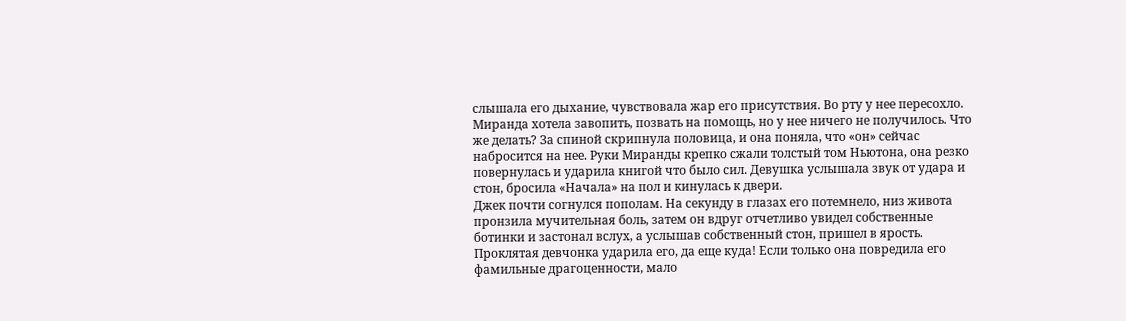слышала его дыхание, чувствовала жар его присутствия. Во рту у нее пересохло. Миранда хотела завопить, позвать на помощь, но у нее ничего не получилось. Что же делать? За спиной скрипнула половица, и она поняла, что «он» сейчас набросится на нее. Руки Миранды крепко сжали толстый том Ньютона, она резко повернулась и ударила книгой что было сил. Девушка услышала звук от удара и стон, бросила «Начала» на пол и кинулась к двери.
Джек почти согнулся пополам. На секунду в глазах его потемнело, низ живота пронзила мучительная боль, затем он вдруг отчетливо увидел собственные ботинки и застонал вслух, а услышав собственный стон, пришел в ярость. Проклятая девчонка ударила его, да еще куда! Если только она повредила его фамильные драгоценности, мало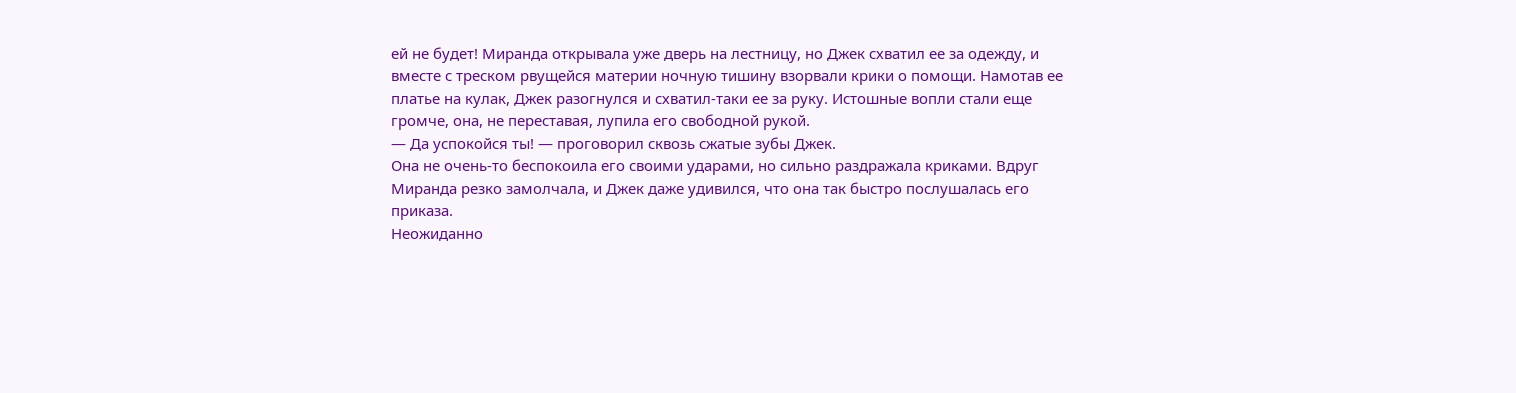ей не будет! Миранда открывала уже дверь на лестницу, но Джек схватил ее за одежду, и вместе с треском рвущейся материи ночную тишину взорвали крики о помощи. Намотав ее платье на кулак, Джек разогнулся и схватил-таки ее за руку. Истошные вопли стали еще громче, она, не переставая, лупила его свободной рукой.
— Да успокойся ты! — проговорил сквозь сжатые зубы Джек.
Она не очень-то беспокоила его своими ударами, но сильно раздражала криками. Вдруг Миранда резко замолчала, и Джек даже удивился, что она так быстро послушалась его приказа.
Неожиданно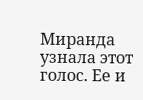Миранда узнала этот голос. Ее и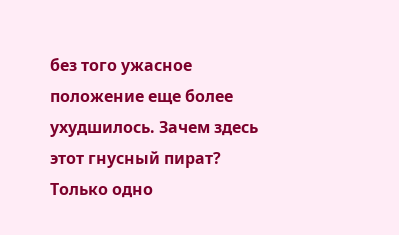без того ужасное положение еще более ухудшилось. Зачем здесь этот гнусный пират? Только одно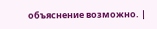объяснение возможно. |